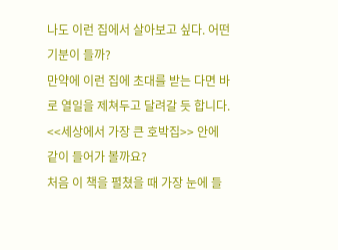나도 이런 집에서 살아보고 싶다. 어떤 기분이 들까?
만약에 이런 집에 초대를 받는 다면 바로 열일을 제쳐두고 달려갈 듯 합니다.
<<세상에서 가장 큰 호박집>> 안에 같이 들어가 볼까요?
처음 이 책을 펼쳤을 때 가장 눈에 들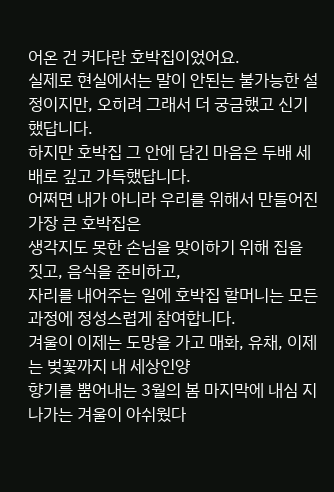어온 건 커다란 호박집이었어요.
실제로 현실에서는 말이 안된는 불가능한 설정이지만, 오히려 그래서 더 궁금했고 신기했답니다.
하지만 호박집 그 안에 담긴 마음은 두배 세배로 깊고 가득했답니다.
어쩌면 내가 아니라 우리를 위해서 만들어진 가장 큰 호박집은
생각지도 못한 손님을 맞이하기 위해 집을 짓고, 음식을 준비하고,
자리를 내어주는 일에 호박집 할머니는 모든 과정에 정성스럽게 참여합니다.
겨울이 이제는 도망을 가고 매화, 유채, 이제는 벚꽃까지 내 세상인양
향기를 뿜어내는 3월의 봄 마지막에 내심 지나가는 겨울이 아쉬웠다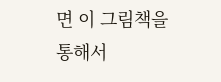면 이 그림책을
통해서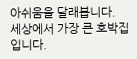아쉬움을 달래봅니다.
세상에서 가장 큰 호박집입니다.